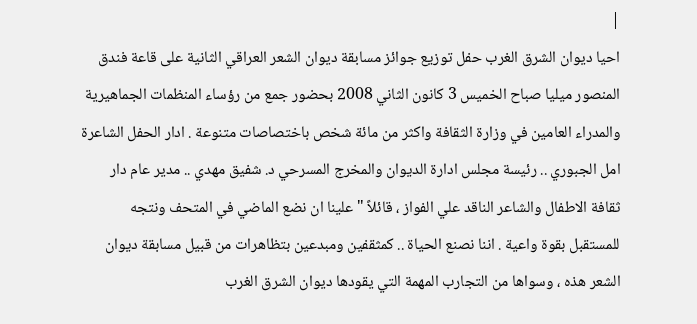|
احيا ديوان الشرق الغرب حفل توزيع جوائز مسابقة ديوان الشعر العراقي الثانية على قاعة فندق المنصور ميليا صباح الخميس 3 كانون الثاني 2008 بحضور جمع من رؤساء المنظمات الجماهيرية والمدراء العامين في وزارة الثقافة واكثر من مائة شخص باختصاصات متنوعة . ادار الحفل الشاعرة امل الجبوري .. رئيسة مجلس ادارة الديوان والمخرج المسرحي د. شفيق مهدي .. مدير عام دار ثقافة الاطفال والشاعر الناقد علي الفواز ، قائلاً " علينا ان نضع الماضي في المتحف ونتجه للمستقبل بقوة واعية . اننا نصنع الحياة .. كمثقفين ومبدعين بتظاهرات من قبيل مسابقة ديوان الشعر هذه ، وسواها من التجارب المهمة التي يقودها ديوان الشرق الغرب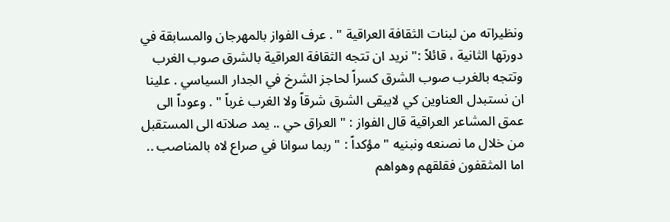ونظيراته من لبنات الثقافة العراقية " . عرف الفواز بالمهرجان والمسابقة في دورتها الثانية ، قائلاً :" نريد ان تتجه الثقافة العراقية بالشرق صوب الغرب وتتجه بالغرب صوب الشرق كسراً لحاجز الشرخ في الجدار السياسي . علينا ان نستبدل العناوين كي لايبقى الشرق شرقاً ولا الغرب غرباً " . وعوداً الى عمق المشاعر العراقية قال الفواز : " العراق حي .. يمد صلاته الى المستقبل من خلال ما نصنعه ونبنيه " مؤكداً : " ربما سوانا في صراع لاه بالمناصب .. اما المثقفون فقلقهم وهواهم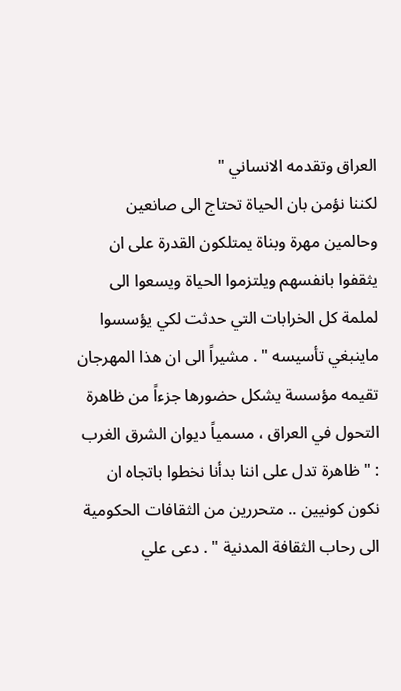العراق وتقدمه الانساني "
لكننا نؤمن بان الحياة تحتاج الى صانعين وحالمين مهرة وبناة يمتلكون القدرة على ان يثقفوا بانفسهم ويلتزموا الحياة ويسعوا الى لملمة كل الخرابات التي حدثت لكي يؤسسوا ماينبغي تأسيسه " . مشيراً الى ان هذا المهرجان تقيمه مؤسسة يشكل حضورها جزءاً من ظاهرة التحول في العراق ، مسمياً ديوان الشرق الغرب : " ظاهرة تدل على اننا بدأنا نخطوا باتجاه ان نكون كونيين .. متحررين من الثقافات الحكومية الى رحاب الثقافة المدنية " . دعى علي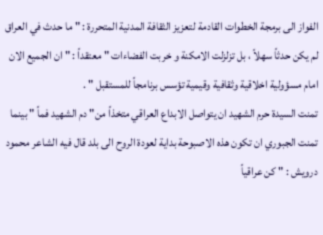الفواز الى برمجة الخطوات القادمة لتعزيز الثقافة المدنية المتحررة : " ما حدث في العراق لم يكن حدثاً سهلاً ، بل تزلزلت الامكنة و خربت الفضاءات " معتقداً : " ان الجميع الان امام مسؤولية اخلاقية وثقافية وقيمية تؤسس برنامجاً للمستقبل " .
تمنت السيدة حرم الشهيد ان يتواصل الابداع العراقي متخذاً من" دم الشهيد فماً " بينما تمنت الجبوري ان تكون هذه الاصبوحة بداية لعودة الروح الى بلد قال فيه الشاعر محمود درويش : " كن عراقياً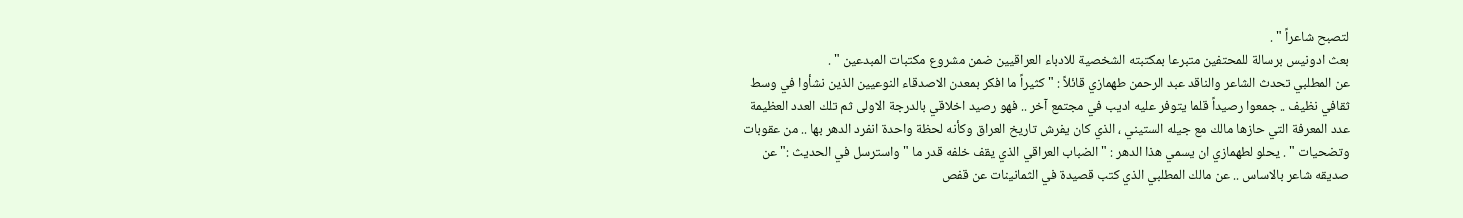لتصبح شاعراً " .
بعث ادونيس برسالة للمحتفين متبرعا بمكتبته الشخصية للادباء العراقيين ضمن مشروع مكتبات المبدعين " .
عن المطلبي تحدث الشاعر والناقد عبد الرحمن طهمازي قائلاً : " كثيراً ما افكر بمعدن الاصدقاء النوعيين الذين نشأوا في وسط ثقافي نظيف .. جمعوا رصيداً قلما يتوفر عليه اديب في مجتمع آخر .. فهو رصيد اخلاقي بالدرجة الاولى ثم تلك العدد العظيمة عدد المعرفة التي حازها مالك مع جيله الستيني ، الذي كان يفرش تاريخ العراق وكأنه لحظة واحدة انفرد الدهر بها .. من عقوبات وتضحيات " . يحلو لطهمازي ان يسمي هذا الدهر : " الضباب العراقي الذي يقف خلفه قدر ما " واسترسل في الحديث :" عن صديقه شاعر بالاساس .. عن مالك المطلبي الذي كتب قصيدة في الثمانينات عن قفص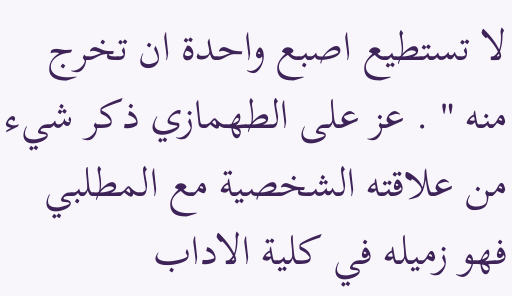لا تستطيع اصبع واحدة ان تخرج منه " . عز على الطهمازي ذكر شيء من علاقته الشخصية مع المطلبي فهو زميله في كلية الاداب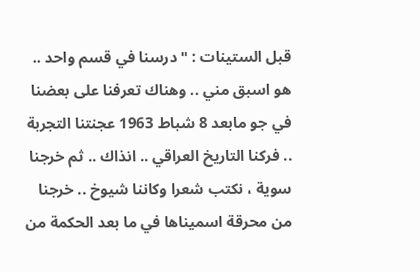قبل الستينات : " درسنا في قسم واحد .. هو اسبق مني .. وهناك تعرفنا على بعضنا في جو مابعد 8 شباط 1963 عجنتنا التجربة .. فركنا التاريخ العراقي .. انذاك .. ثم خرجنا سوية ، نكتب شعرا وكاننا شيوخ .. خرجنا من محرقة اسميناها في ما بعد الحكمة من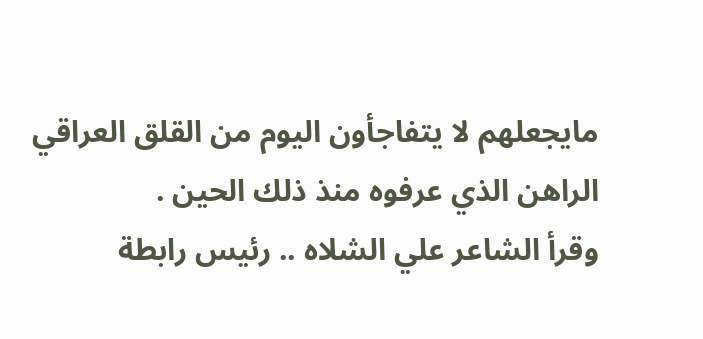مايجعلهم لا يتفاجأون اليوم من القلق العراقي الراهن الذي عرفوه منذ ذلك الحين .
وقرأ الشاعر علي الشلاه .. رئيس رابطة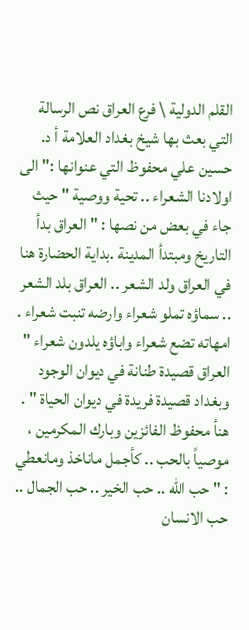القلم الدولية \ فرع العراق نص الرسالة التي بعث بها شيخ بغداد العلامة أ د. حسين علي محفوظ التي عنوانها :" الى اولادنا الشعراء .. تحية ووصية " حيث جاء في بعض من نصها : " العراق بدأ التاريخ ومبتدأ المدينة .بداية الحضارة هنا في العراق ولد الشعر .. العراق بلد الشعر .. سماؤه تملو شعراء وارضه تنبت شعراء . امهاته تضع شعراء واباؤه يلدون شعراء " العراق قصيدة طنانة في ديوان الوجود وبغداد قصيدة فريدة في ديوان الحياة " . هنأ محفوظ الفائزين وبارك المكرمين ، موصياً بالحب .. كأجمل ماناخذ ومانعطي : " حب الله .. حب الخير .. حب الجمال .. حب الانسان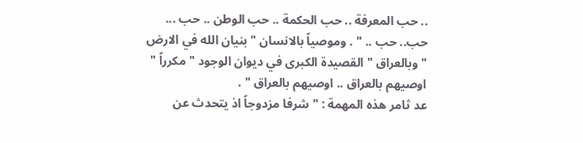.. حب المعرفة .. حب الحكمة .. حب الوطن .. حب ... حب.. حب .. " . وموصياً بالانسان " بنيان الله في الارض " وبالعراق " القصيدة الكبرى في ديوان الوجود " مكرراً " اوصيهم بالعراق .. اوصيهم بالعراق " .
عد ثامر هذه المهمة : " شرفا مزدوجاً اذ يتحدث عن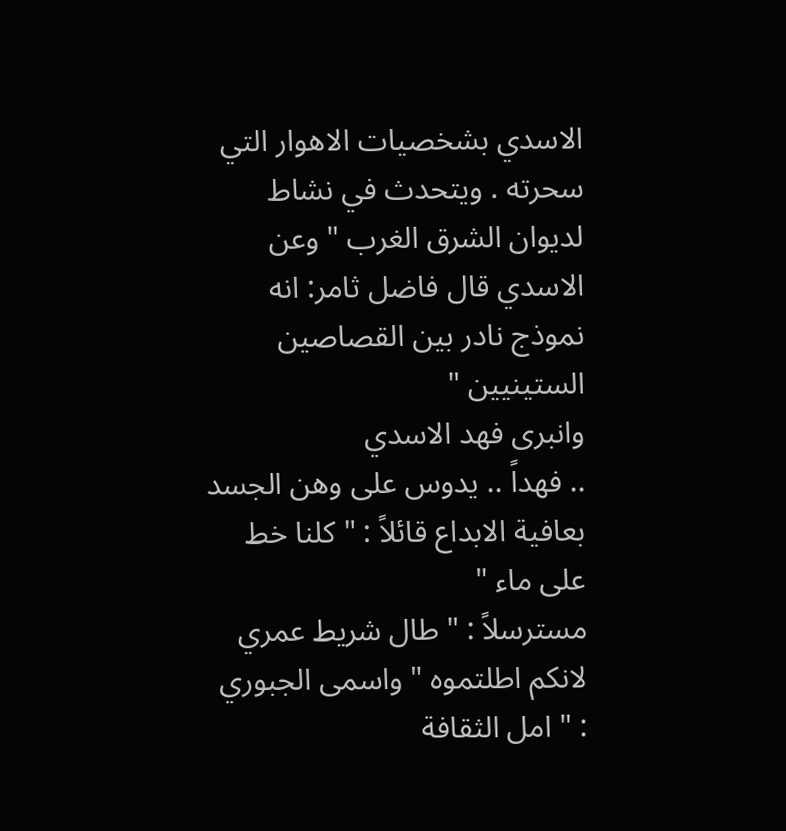الاسدي بشخصيات الاهوار التي سحرته . ويتحدث في نشاط لديوان الشرق الغرب " وعن الاسدي قال فاضل ثامر: انه نموذج نادر بين القصاصين الستينيين "
وانبرى فهد الاسدي
.. فهداً .. يدوس على وهن الجسد بعافية الابداع قائلاً : " كلنا خط على ماء "
مسترسلاً : " طال شريط عمري لانكم اطلتموه " واسمى الجبوري : " امل الثقافة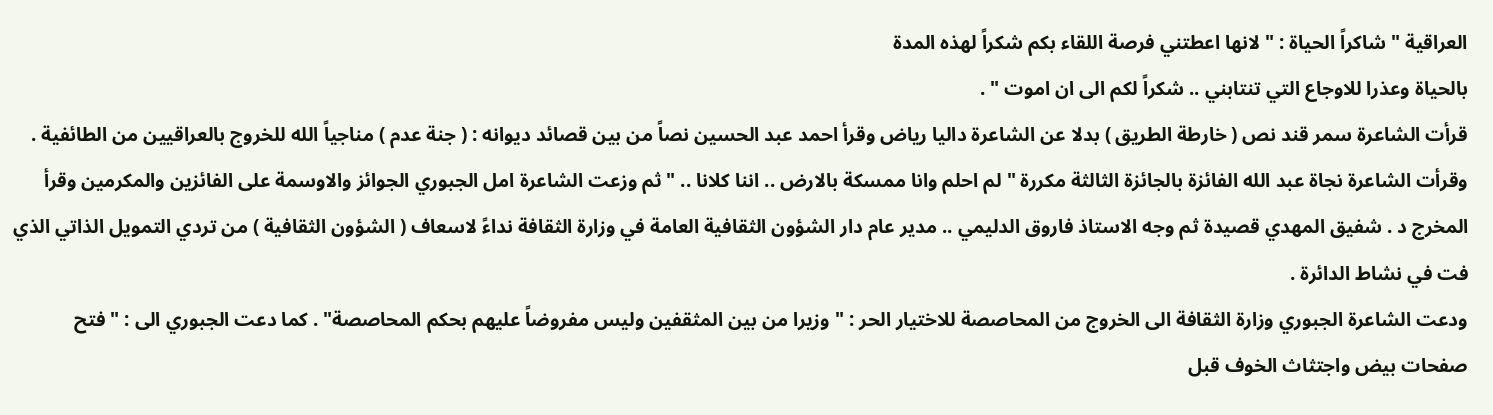العراقية " شاكراً الحياة : " لانها اعطتني فرصة اللقاء بكم شكراً لهذه المدة
بالحياة وعذرا للاوجاع التي تنتابني .. شكراً لكم الى ان اموت " .
قرأت الشاعرة سمر قند نص ( خارطة الطريق ) بدلا عن الشاعرة داليا رياض وقرأ احمد عبد الحسين نصاً من بين قصائد ديوانه : ( جنة عدم ) مناجياً الله للخروج بالعراقيين من الطائفية .
وقرأت الشاعرة نجاة عبد الله الفائزة بالجائزة الثالثة مكررة " لم احلم وانا ممسكة بالارض .. اننا كلانا .. " ثم وزعت الشاعرة امل الجبوري الجوائز والاوسمة على الفائزين والمكرمين وقرأ المخرج د . شفيق المهدي قصيدة ثم وجه الاستاذ فاروق الدليمي .. مدير عام دار الشؤون الثقافية العامة في وزارة الثقافة نداءً لاسعاف ( الشؤون الثقافية ) من تردي التمويل الذاتي الذي فت في نشاط الدائرة .
ودعت الشاعرة الجبوري وزارة الثقافة الى الخروج من المحاصصة للاختيار الحر : " وزيرا من بين المثقفين وليس مفروضاً عليهم بحكم المحاصصة" . كما دعت الجبوري الى : " فتح صفحات بيض واجتثاث الخوف قبل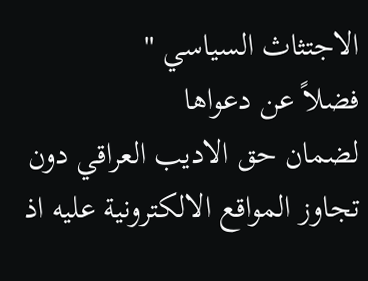الاجتثاث السياسي "
فضلاً عن دعواها
لضمان حق الاديب العراقي دون تجاوز المواقع الالكترونية عليه اذ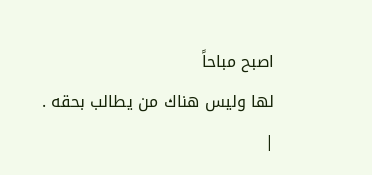اصبح مباحاً
لها وليس هناك من يطالب بحقه .
|